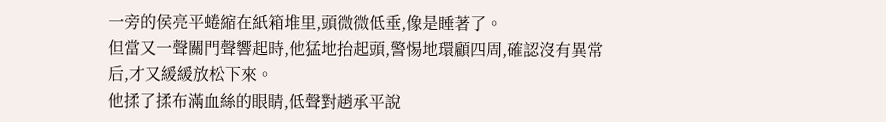一旁的侯亮平蜷縮在紙箱堆里,頭微微低垂,像是睡著了。
但當又一聲關門聲響起時,他猛地抬起頭,警惕地環顧四周,確認沒有異常后,才又緩緩放松下來。
他揉了揉布滿血絲的眼睛,低聲對趙承平說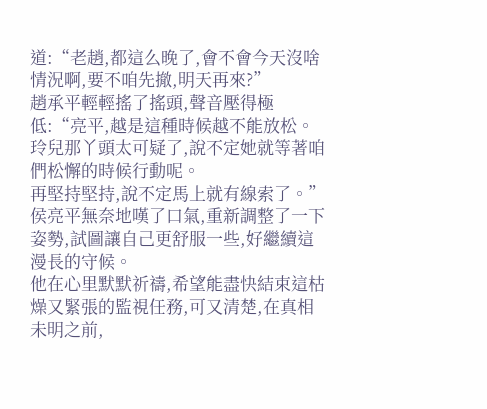道:“老趙,都這么晚了,會不會今天沒啥情況啊,要不咱先撤,明天再來?”
趙承平輕輕搖了搖頭,聲音壓得極低:“亮平,越是這種時候越不能放松。玲兒那丫頭太可疑了,說不定她就等著咱們松懈的時候行動呢。
再堅持堅持,說不定馬上就有線索了。”
侯亮平無奈地嘆了口氣,重新調整了一下姿勢,試圖讓自己更舒服一些,好繼續這漫長的守候。
他在心里默默祈禱,希望能盡快結束這枯燥又緊張的監視任務,可又清楚,在真相未明之前,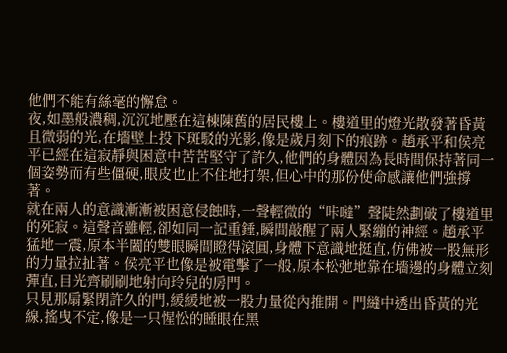他們不能有絲毫的懈怠。
夜,如墨般濃稠,沉沉地壓在這棟陳舊的居民樓上。樓道里的燈光散發著昏黃且微弱的光,在墻壁上投下斑駁的光影,像是歲月刻下的痕跡。趙承平和侯亮平已經在這寂靜與困意中苦苦堅守了許久,他們的身體因為長時間保持著同一個姿勢而有些僵硬,眼皮也止不住地打架,但心中的那份使命感讓他們強撐著。
就在兩人的意識漸漸被困意侵蝕時,一聲輕微的“咔噠”聲陡然劃破了樓道里的死寂。這聲音雖輕,卻如同一記重錘,瞬間敲醒了兩人緊繃的神經。趙承平猛地一震,原本半闔的雙眼瞬間瞪得滾圓,身體下意識地挺直,仿佛被一股無形的力量拉扯著。侯亮平也像是被電擊了一般,原本松弛地靠在墻邊的身體立刻彈直,目光齊刷刷地射向玲兒的房門。
只見那扇緊閉許久的門,緩緩地被一股力量從內推開。門縫中透出昏黃的光線,搖曳不定,像是一只惺忪的睡眼在黑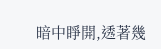暗中睜開,透著幾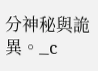分神秘與詭異。_c